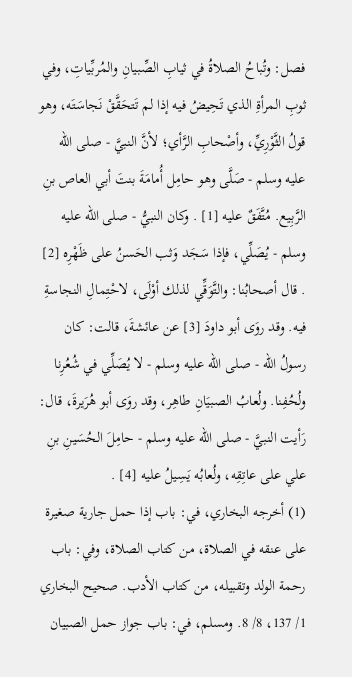فصل: وتُباحُ الصلاةُ في ثيابِ الصِّبيانِ والمُربِّياتِ، وفي ثوبِ المرأةِ الذي تَحِيضُ فيه إذا لم تَتحَقَّقْ نَجاسَتَه، وهو قولُ الثَّوْرِيِّ، وأصْحابِ الرَّأي؛ لأنَّ النبيَّ - صلى الله عليه وسلم - صَلَّى وهو حامِل أُمامَةَ بنتَ أبي العاص بنِ الرَّبِيع. مُتَّفَقٌ عليه [1] . وكان النبيُّ - صلى الله عليه وسلم - يُصَلِّي، فإذا سَجَد وَثب الحَسنُ على ظَهْرِه [2] . قال أصحابُنا: والتَّوَقِّي لذلك أوْلَى، لاحْتِمالِ النجاسةِ فيه. وقد روَى أبو داودَ [3] عن عائشةَ، قالت: كان رسولُ الله - صلى الله عليه وسلم - لا يُصَلِّي في شُعُرِنا ولُحُفِنا. ولُعابُ الصبيَانِ طاهِر، وقد روَى أبو هُرَيرةَ، قال: رَأيت النبيَّ - صلى الله عليه وسلم - حامِلَ الحُسَينِ بنِ علي على عاتِقِه، ولُعابُه يَسِيلُ عليه [4] .
(1) أخرجه البخاري، في: باب إذا حمل جارية صغيرة على عنقه في الصلاة، من كتاب الصلاة، وفي: باب رحمة الولد وتقبيله، من كتاب الأدب. صحيح البخاري 1/ 137، 8/ 8. ومسلم، في: باب جواز حمل الصبيان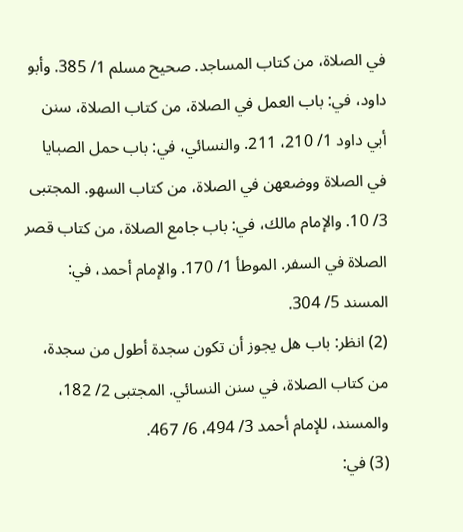في الصلاة، من كتاب المساجد. صحيح مسلم 1/ 385. وأبو داود، في: باب العمل في الصلاة، من كتاب الصلاة، سنن أبي داود 1/ 210، 211. والنسائي، في: باب حمل الصبايا في الصلاة ووضعهن في الصلاة، من كتاب السهو. المجتبى 3/ 10. والإمام مالك، في: باب جامع الصلاة، من كتاب قصر الصلاة في السفر. الموطأ 1/ 170. والإمام أحمد، في: المسند 5/ 304.
(2) انظر: باب هل يجوز أن تكون سجدة أطول من سجدة، من كتاب الصلاة، في سنن النسائي. المجتبى 2/ 182، والمسند، للإمام أحمد 3/ 494، 6/ 467.
(3) في: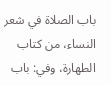باب الصلاة في شعر النساء، من كتاب الطهارة، وفي: باب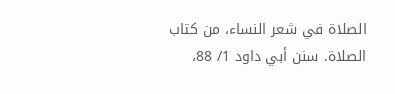الصلاة في شعر النساء، من كتاب الصلاة. سنن أبي داود 1/ 88،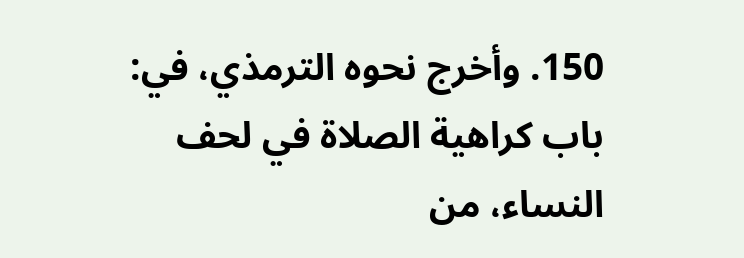150. وأخرج نحوه الترمذي، في: باب كراهية الصلاة في لحف النساء، من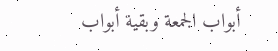أبواب الجمعة وبقية أبواب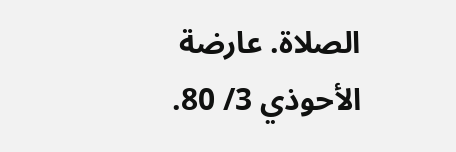الصلاة. عارضة الأحوذي 3/ 80.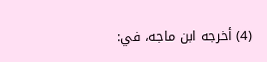(4) أخرجه ابن ماجه، في: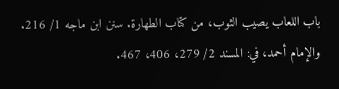باب اللعاب يصيب الثوب، من كتاب الطهارة. سنن ابن ماجه 1/ 216. والإمام أحمد، في: المسند 2/ 279، 406، 467.